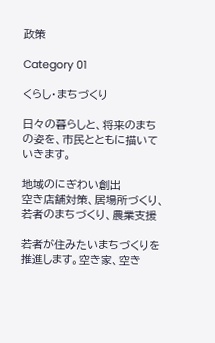政策

Category 01

くらし・まちづくり

日々の暮らしと、将来のまちの姿を、市民とともに描いていきます。

地域のにぎわい創出
空き店舗対策、居場所づくり、若者のまちづくり、農業支援

若者が住みたいまちづくりを推進します。空き家、空き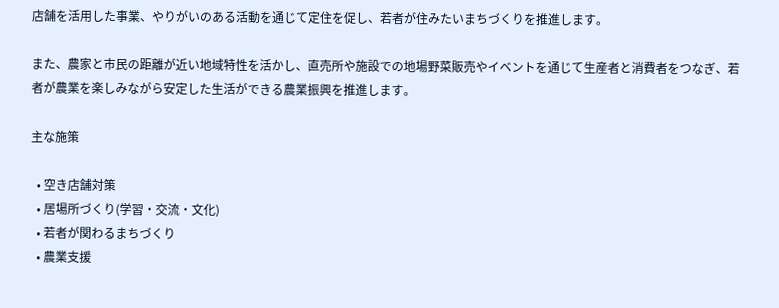店舗を活用した事業、やりがいのある活動を通じて定住を促し、若者が住みたいまちづくりを推進します。

また、農家と市民の距離が近い地域特性を活かし、直売所や施設での地場野菜販売やイベントを通じて生産者と消費者をつなぎ、若者が農業を楽しみながら安定した生活ができる農業振興を推進します。

主な施策

  • 空き店舗対策
  • 居場所づくり(学習・交流・文化)
  • 若者が関わるまちづくり
  • 農業支援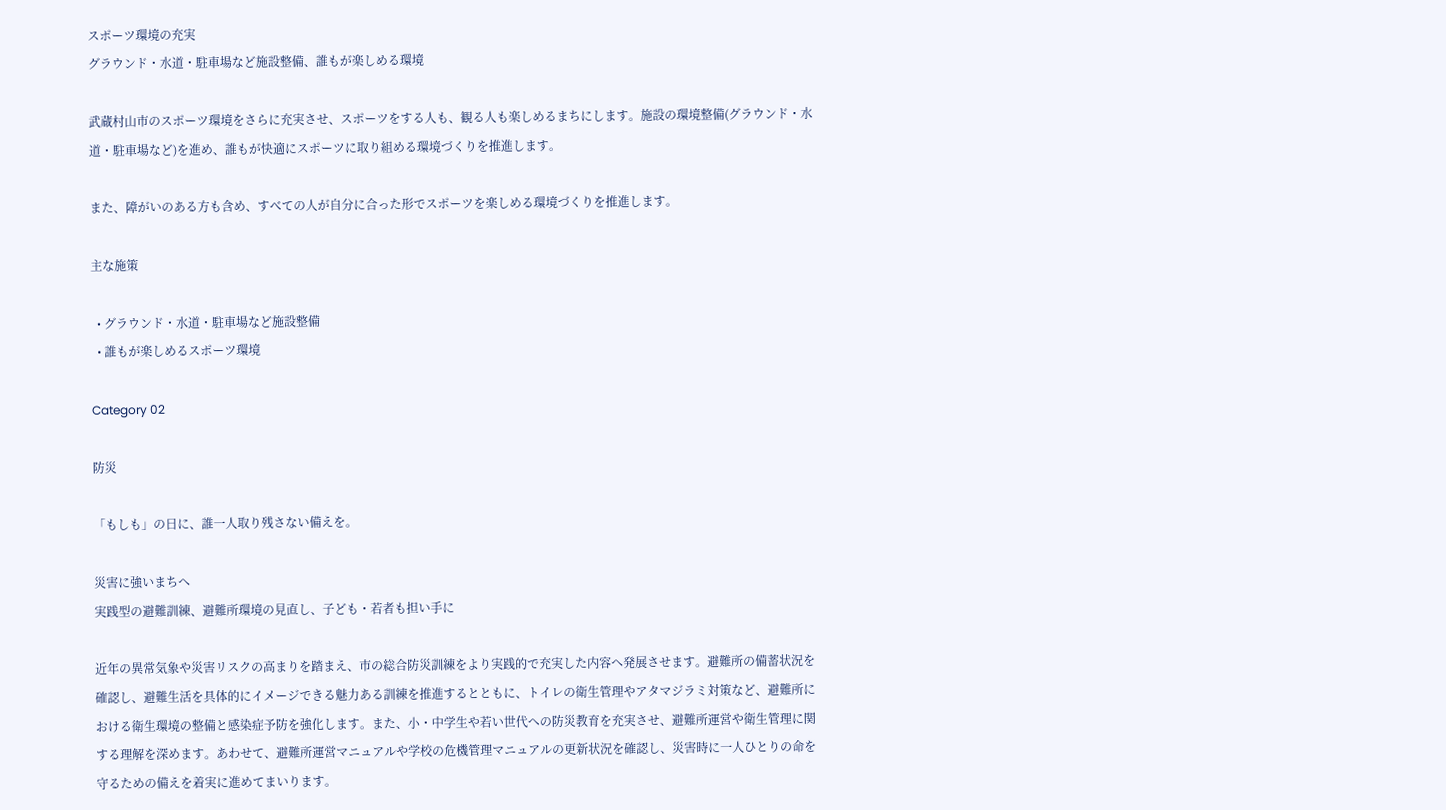スポーツ環境の充実
グラウンド・水道・駐車場など施設整備、誰もが楽しめる環境

武蔵村山市のスポーツ環境をさらに充実させ、スポーツをする人も、観る人も楽しめるまちにします。施設の環境整備(グラウンド・水道・駐車場など)を進め、誰もが快適にスポーツに取り組める環境づくりを推進します。

また、障がいのある方も含め、すべての人が自分に合った形でスポーツを楽しめる環境づくりを推進します。

主な施策

  • グラウンド・水道・駐車場など施設整備
  • 誰もが楽しめるスポーツ環境

Category 02

防災

「もしも」の日に、誰一人取り残さない備えを。

災害に強いまちへ
実践型の避難訓練、避難所環境の見直し、子ども・若者も担い手に

近年の異常気象や災害リスクの高まりを踏まえ、市の総合防災訓練をより実践的で充実した内容へ発展させます。避難所の備蓄状況を確認し、避難生活を具体的にイメージできる魅力ある訓練を推進するとともに、トイレの衛生管理やアタマジラミ対策など、避難所における衛生環境の整備と感染症予防を強化します。また、小・中学生や若い世代への防災教育を充実させ、避難所運営や衛生管理に関する理解を深めます。あわせて、避難所運営マニュアルや学校の危機管理マニュアルの更新状況を確認し、災害時に一人ひとりの命を守るための備えを着実に進めてまいります。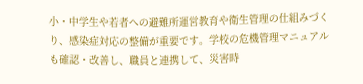小・中学生や若者への避難所運営教育や衛生管理の仕組みづくり、感染症対応の整備が重要です。学校の危機管理マニュアルも確認・改善し、職員と連携して、災害時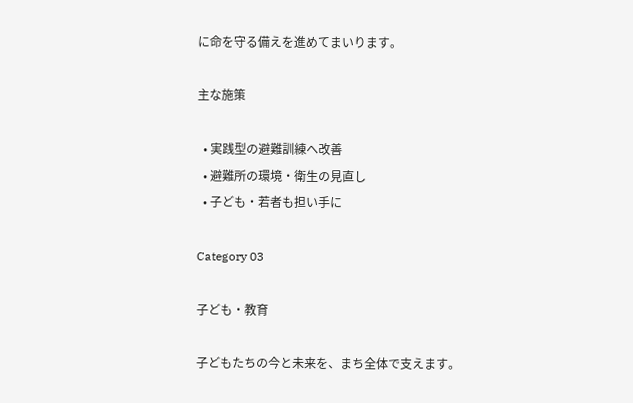に命を守る備えを進めてまいります。

主な施策

  • 実践型の避難訓練へ改善
  • 避難所の環境・衛生の見直し
  • 子ども・若者も担い手に

Category 03

子ども・教育

子どもたちの今と未来を、まち全体で支えます。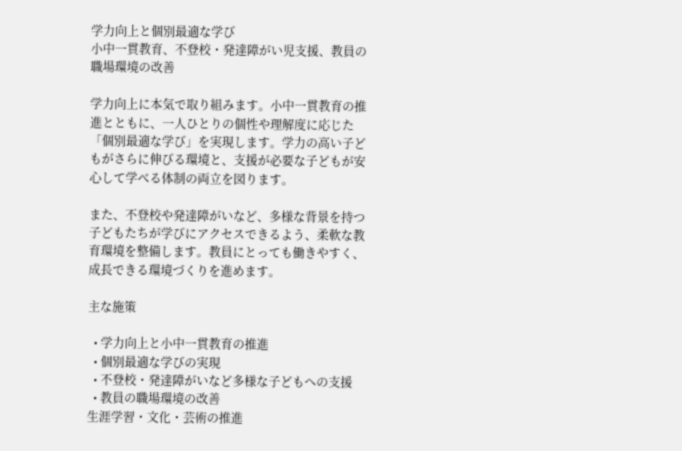学力向上と個別最適な学び
小中一貫教育、不登校・発達障がい児支援、教員の職場環境の改善

学力向上に本気で取り組みます。小中一貫教育の推進とともに、一人ひとりの個性や理解度に応じた「個別最適な学び」を実現します。学力の高い子どもがさらに伸びる環境と、支援が必要な子どもが安心して学べる体制の両立を図ります。

また、不登校や発達障がいなど、多様な背景を持つ子どもたちが学びにアクセスできるよう、柔軟な教育環境を整備します。教員にとっても働きやすく、成長できる環境づくりを進めます。

主な施策

  • 学力向上と小中一貫教育の推進
  • 個別最適な学びの実現
  • 不登校・発達障がいなど多様な子どもへの支援
  • 教員の職場環境の改善
生涯学習・文化・芸術の推進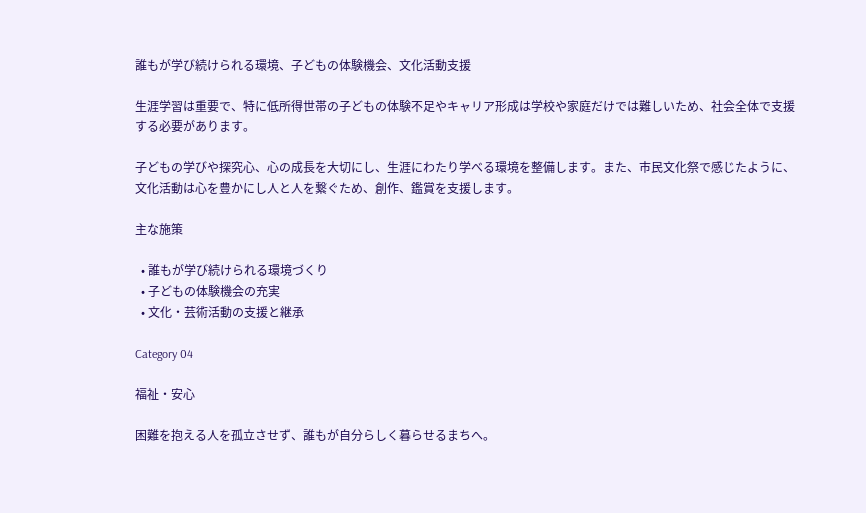誰もが学び続けられる環境、子どもの体験機会、文化活動支援

生涯学習は重要で、特に低所得世帯の子どもの体験不足やキャリア形成は学校や家庭だけでは難しいため、社会全体で支援する必要があります。

子どもの学びや探究心、心の成長を大切にし、生涯にわたり学べる環境を整備します。また、市民文化祭で感じたように、文化活動は心を豊かにし人と人を繋ぐため、創作、鑑賞を支援します。

主な施策

  • 誰もが学び続けられる環境づくり
  • 子どもの体験機会の充実
  • 文化・芸術活動の支援と継承

Category 04

福祉・安心

困難を抱える人を孤立させず、誰もが自分らしく暮らせるまちへ。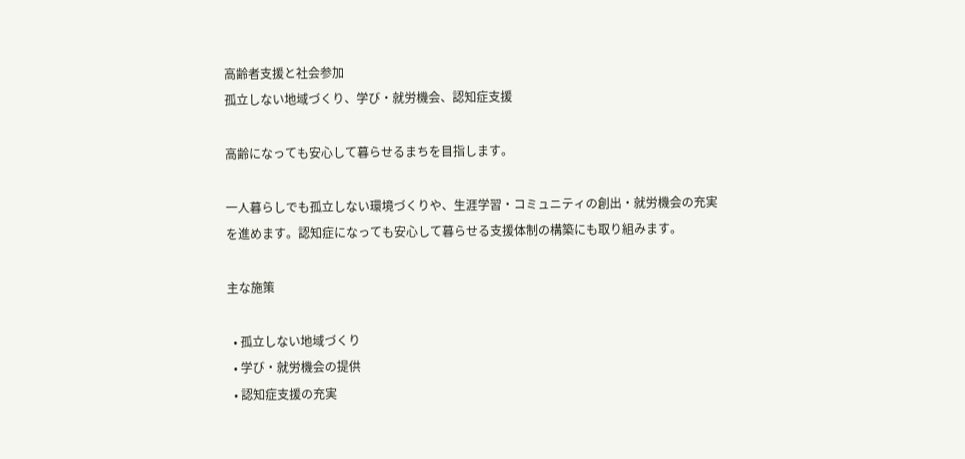高齢者支援と社会参加
孤立しない地域づくり、学び・就労機会、認知症支援

高齢になっても安心して暮らせるまちを目指します。

一人暮らしでも孤立しない環境づくりや、生涯学習・コミュニティの創出・就労機会の充実を進めます。認知症になっても安心して暮らせる支援体制の構築にも取り組みます。

主な施策

  • 孤立しない地域づくり
  • 学び・就労機会の提供
  • 認知症支援の充実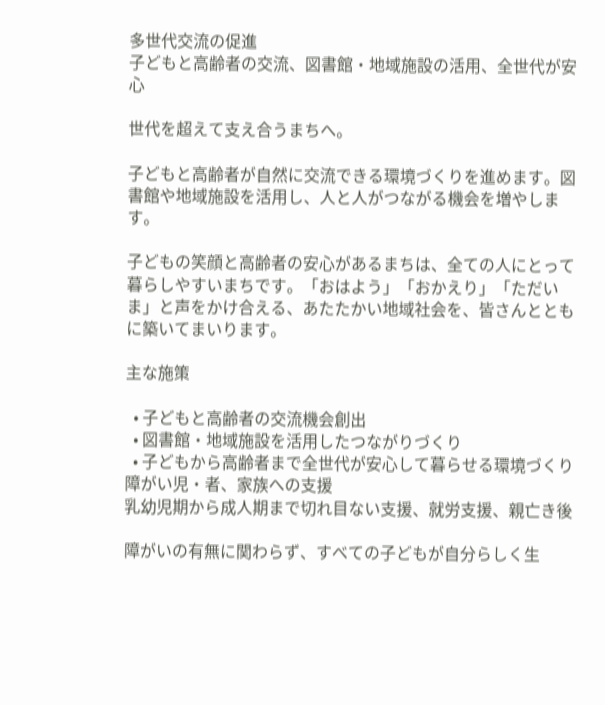多世代交流の促進
子どもと高齢者の交流、図書館・地域施設の活用、全世代が安心

世代を超えて支え合うまちへ。

子どもと高齢者が自然に交流できる環境づくりを進めます。図書館や地域施設を活用し、人と人がつながる機会を増やします。

子どもの笑顔と高齢者の安心があるまちは、全ての人にとって暮らしやすいまちです。「おはよう」「おかえり」「ただいま」と声をかけ合える、あたたかい地域社会を、皆さんとともに築いてまいります。

主な施策

  • 子どもと高齢者の交流機会創出
  • 図書館・地域施設を活用したつながりづくり
  • 子どもから高齢者まで全世代が安心して暮らせる環境づくり
障がい児・者、家族への支援
乳幼児期から成人期まで切れ目ない支援、就労支援、親亡き後

障がいの有無に関わらず、すべての子どもが自分らしく生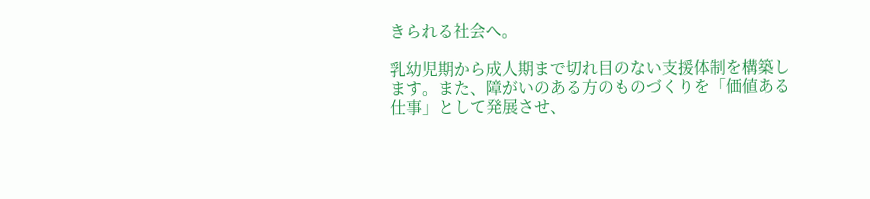きられる社会へ。

乳幼児期から成人期まで切れ目のない支援体制を構築します。また、障がいのある方のものづくりを「価値ある仕事」として発展させ、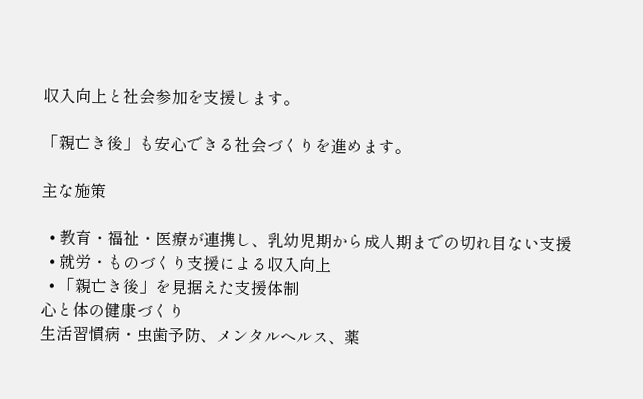収入向上と社会参加を支援します。

「親亡き後」も安心できる社会づくりを進めます。

主な施策

  • 教育・福祉・医療が連携し、乳幼児期から成人期までの切れ目ない支援
  • 就労・ものづくり支援による収入向上
  • 「親亡き後」を見据えた支援体制
心と体の健康づくり
生活習慣病・虫歯予防、メンタルヘルス、薬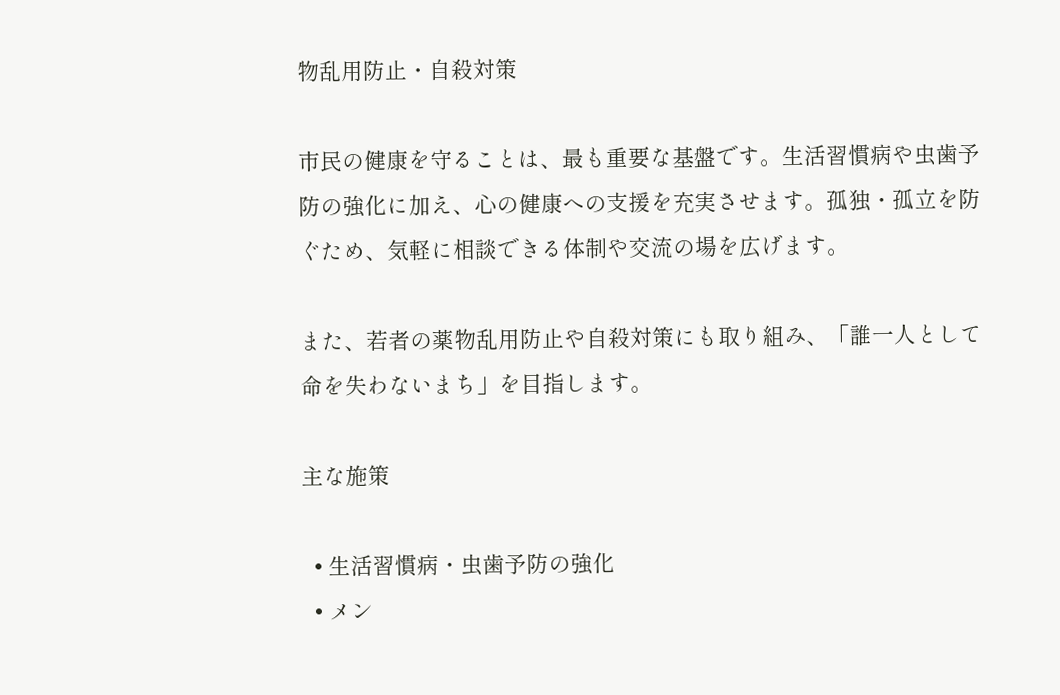物乱用防止・自殺対策

市民の健康を守ることは、最も重要な基盤です。生活習慣病や虫歯予防の強化に加え、心の健康への支援を充実させます。孤独・孤立を防ぐため、気軽に相談できる体制や交流の場を広げます。

また、若者の薬物乱用防止や自殺対策にも取り組み、「誰一人として命を失わないまち」を目指します。

主な施策

  • 生活習慣病・虫歯予防の強化
  • メン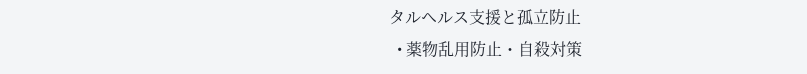タルヘルス支援と孤立防止
  • 薬物乱用防止・自殺対策